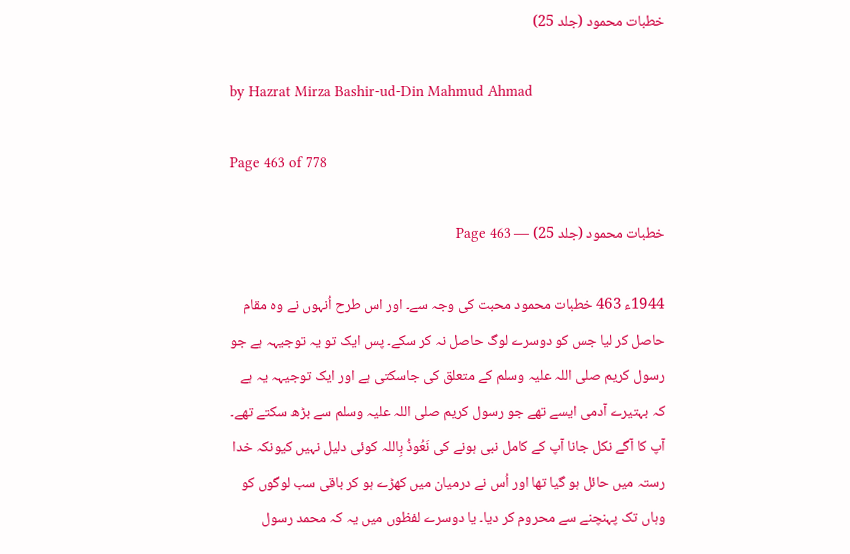خطبات محمود (جلد 25)

by Hazrat Mirza Bashir-ud-Din Mahmud Ahmad

Page 463 of 778

خطبات محمود (جلد 25) — Page 463

1944ء 463 خطبات محمود محبت کی وجہ سے۔ اور اس طرح اُنہوں نے وہ مقام حاصل کر لیا جس کو دوسرے لوگ حاصل نہ کر سکے۔ پس ایک تو یہ توجیہہ ہے جو رسول کریم صلی اللہ علیہ وسلم کے متعلق کی جاسکتی ہے اور ایک توجیہہ یہ ہے کہ بہتیرے آدمی ایسے تھے جو رسول کریم صلی اللہ علیہ وسلم سے بڑھ سکتے تھے۔ آپ کا آگے نکل جانا آپ کے کامل نبی ہونے کی نَعُوذُ بِاللہ کوئی دلیل نہیں کیونکہ خدا رستہ میں حائل ہو گیا تھا اور اُس نے درمیان میں کھڑے ہو کر باقی سب لوگوں کو وہاں تک پہنچنے سے محروم کر دیا۔ یا دوسرے لفظوں میں یہ کہ محمد رسول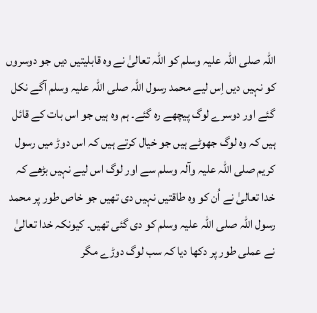اللہ صلی اللہ علیہ وسلم کو اللہ تعالیٰ نے وہ قابلیتیں دیں جو دوسروں کو نہیں دیں اِس لیے محمد رسول اللہ صلی اللہ علیہ وسلم آگے نکل گئے اور دوسرے لوگ پیچھے رہ گئے۔ ہم وہ ہیں جو اس بات کے قائل ہیں کہ وہ لوگ جھوٹے ہیں جو خیال کرتے ہیں کہ اس دوڑ میں رسول کریم صلی اللہ علیہ وآلہ وسلم سے اور لوگ اس لیے نہیں بڑھے کہ خدا تعالیٰ نے اُن کو وہ طاقتیں نہیں دی تھیں جو خاص طور پر محمد رسول اللہ صلی اللہ علیہ وسلم کو دی گئی تھیں۔ کیونکہ خدا تعالیٰ نے عملی طور پر دکھا دیا کہ سب لوگ دوڑے مگر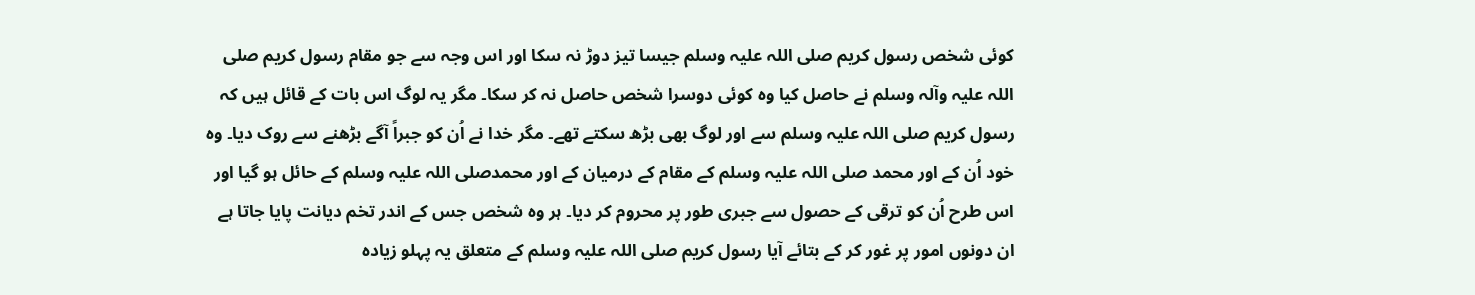کوئی شخص رسول کریم صلی اللہ علیہ وسلم جیسا تیز دوڑ نہ سکا اور اس وجہ سے جو مقام رسول کریم صلی اللہ علیہ وآلہ وسلم نے حاصل کیا وہ کوئی دوسرا شخص حاصل نہ کر سکا۔ مگر یہ لوگ اس بات کے قائل ہیں کہ رسول کریم صلی اللہ علیہ وسلم سے اور لوگ بھی بڑھ سکتے تھے۔ مگر خدا نے اُن کو جبراً آگے بڑھنے سے روک دیا۔ وہ خود اُن کے اور محمد صلی اللہ علیہ وسلم کے مقام کے درمیان کے اور محمدصلی اللہ علیہ وسلم کے حائل ہو گیا اور اس طرح اُن کو ترقی کے حصول سے جبری طور پر محروم کر دیا۔ ہر وہ شخص جس کے اندر تخم دیانت پایا جاتا ہے ان دونوں امور پر غور کر کے بتائے آیا رسول کریم صلی اللہ علیہ وسلم کے متعلق یہ پہلو زیادہ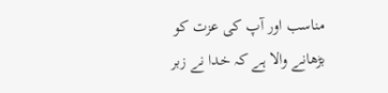مناسب اور آپ کی عزت کو بڑھانے والا ہے کہ خدا نے زبر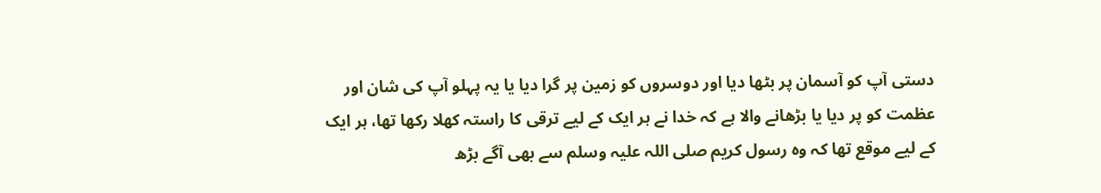دستی آپ کو آسمان پر بٹھا دیا اور دوسروں کو زمین پر گرا دیا یا یہ پہلو آپ کی شان اور عظمت کو پر دیا یا بڑھانے والا ہے کہ خدا نے ہر ایک کے لیے ترقی کا راستہ کھلا رکھا تھا، ہر ایک کے لیے موقع تھا کہ وہ رسول کریم صلی اللہ علیہ وسلم سے بھی آگے بڑھ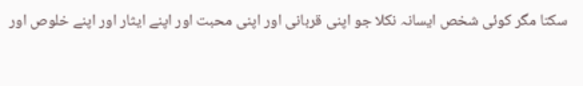سکتا مگر کوئی شخص ایسانہ نکلا جو اپنی قربانی اور اپنی محبت اور اپنے ایثار اور اپنے خلوص اور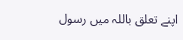اپنے تعلق باللہ میں رسول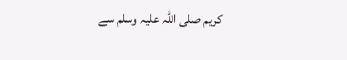کریم صلی اللہ علیہ وسلم سے